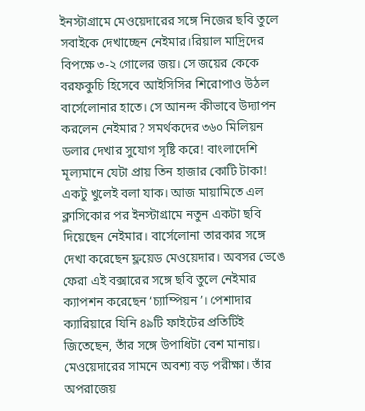ইনস্টাগ্রামে মেওয়েদারের সঙ্গে নিজের ছবি তুলে সবাইকে দেখাচ্ছেন নেইমার।রিয়াল মাদ্রিদের বিপক্ষে ৩-২ গোলের জয়। সে জয়ের কেকে বরফকুচি হিসেবে আইসিসির শিরোপাও উঠল বার্সেলোনার হাতে। সে আনন্দ কীভাবে উদ্যাপন করলেন নেইমার? সমর্থকদের ৩৬০ মিলিয়ন ডলার দেখার সুযোগ সৃষ্টি করে! বাংলাদেশি মূল্যমানে যেটা প্রায় তিন হাজার কোটি টাকা!
একটু খুলেই বলা যাক। আজ মায়ামিতে এল ক্লাসিকোর পর ইনস্টাগ্রামে নতুন একটা ছবি দিয়েছেন নেইমার। বার্সেলোনা তারকার সঙ্গে দেখা করেছেন ফ্লয়েড মেওয়েদার। অবসর ভেঙে ফেরা এই বক্সারের সঙ্গে ছবি তুলে নেইমার ক্যাপশন করেছেন ‘চ্যাম্পিয়ন’। পেশাদার ক্যারিয়ারে যিনি ৪৯টি ফাইটের প্রতিটিই জিতেছেন, তাঁর সঙ্গে উপাধিটা বেশ মানায়।
মেওয়েদারের সামনে অবশ্য বড় পরীক্ষা। তাঁর অপরাজেয়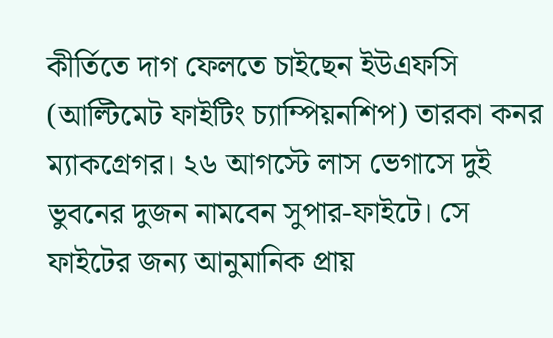কীর্তিতে দাগ ফেলতে চাইছেন ইউএফসি (আল্টিমেট ফাইটিং চ্যাম্পিয়নশিপ) তারকা কনর ম্যাকগ্রেগর। ২৬ আগস্টে লাস ভেগাসে দুই ভুবনের দুজন নামবেন সুপার-ফাইটে। সে ফাইটের জন্য আনুমানিক প্রায়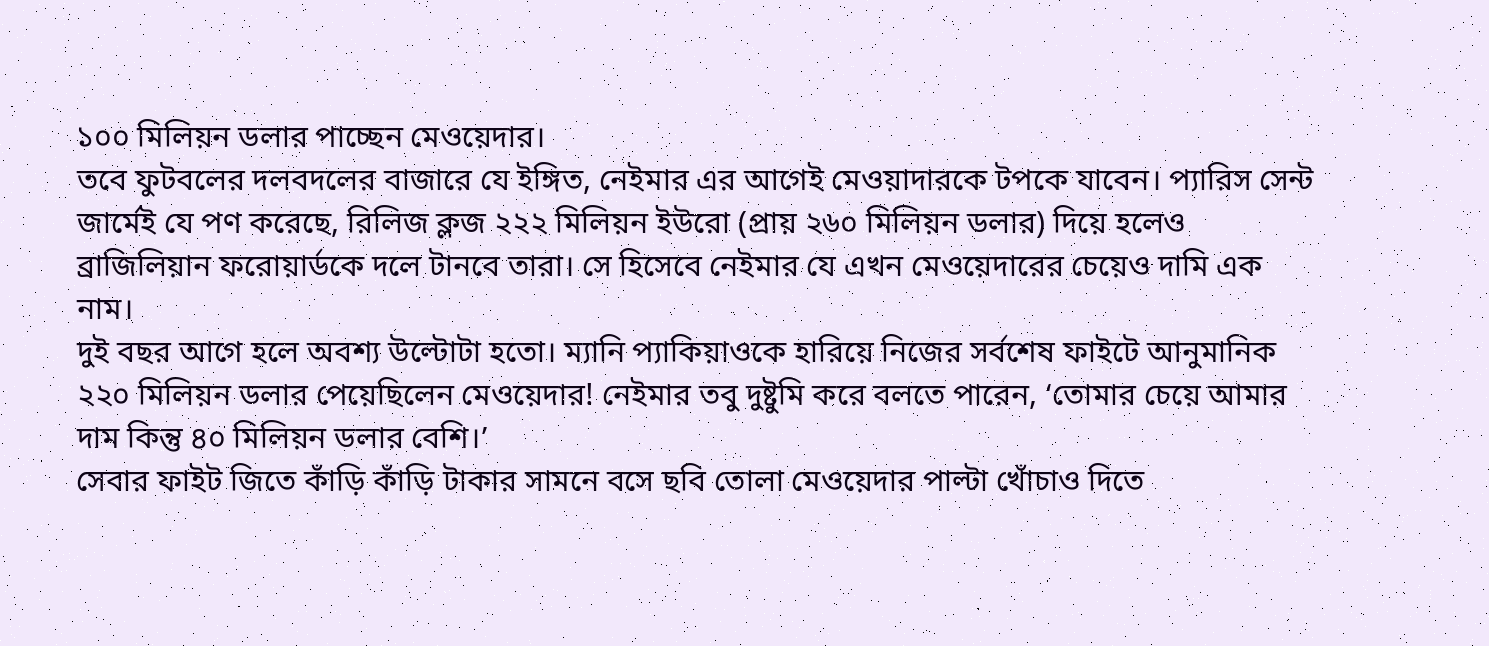১০০ মিলিয়ন ডলার পাচ্ছেন মেওয়েদার।
তবে ফুটবলের দলবদলের বাজারে যে ইঙ্গিত, নেইমার এর আগেই মেওয়াদারকে টপকে যাবেন। প্যারিস সেন্ট জার্মেই যে পণ করেছে, রিলিজ ক্লজ ২২২ মিলিয়ন ইউরো (প্রায় ২৬০ মিলিয়ন ডলার) দিয়ে হলেও ব্রাজিলিয়ান ফরোয়ার্ডকে দলে টানবে তারা। সে হিসেবে নেইমার যে এখন মেওয়েদারের চেয়েও দামি এক নাম।
দুই বছর আগে হলে অবশ্য উল্টোটা হতো। ম্যানি প্যাকিয়াওকে হারিয়ে নিজের সর্বশেষ ফাইটে আনুমানিক ২২০ মিলিয়ন ডলার পেয়েছিলেন মেওয়েদার! নেইমার তবু দুষ্টুমি করে বলতে পারেন, ‘তোমার চেয়ে আমার দাম কিন্তু ৪০ মিলিয়ন ডলার বেশি।’
সেবার ফাইট জিতে কাঁড়ি কাঁড়ি টাকার সামনে বসে ছবি তোলা মেওয়েদার পাল্টা খোঁচাও দিতে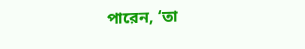পারেন, ‘তা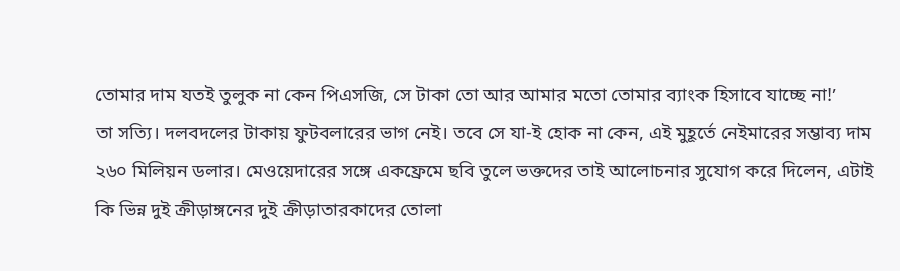তোমার দাম যতই তুলুক না কেন পিএসজি, সে টাকা তো আর আমার মতো তোমার ব্যাংক হিসাবে যাচ্ছে না!’
তা সত্যি। দলবদলের টাকায় ফুটবলারের ভাগ নেই। তবে সে যা-ই হোক না কেন, এই মুহূর্তে নেইমারের সম্ভাব্য দাম ২৬০ মিলিয়ন ডলার। মেওয়েদারের সঙ্গে একফ্রেমে ছবি তুলে ভক্তদের তাই আলোচনার সুযোগ করে দিলেন, এটাই কি ভিন্ন দুই ক্রীড়াঙ্গনের দুই ক্রীড়াতারকাদের তোলা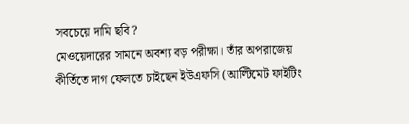সবচেয়ে দামি ছবি?
মেওয়েদারের সামনে অবশ্য বড় পরীক্ষা। তাঁর অপরাজেয় কীর্তিতে দাগ ফেলতে চাইছেন ইউএফসি (আল্টিমেট ফাইটিং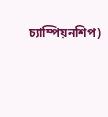চ্যাম্পিয়নশিপ)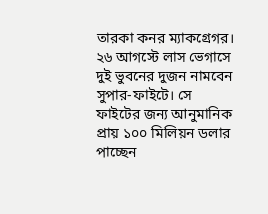তারকা কনর ম্যাকগ্রেগর। ২৬ আগস্টে লাস ভেগাসে দুই ভুবনের দুজন নামবেন সুপার-ফাইটে। সে ফাইটের জন্য আনুমানিক প্রায় ১০০ মিলিয়ন ডলার পাচ্ছেন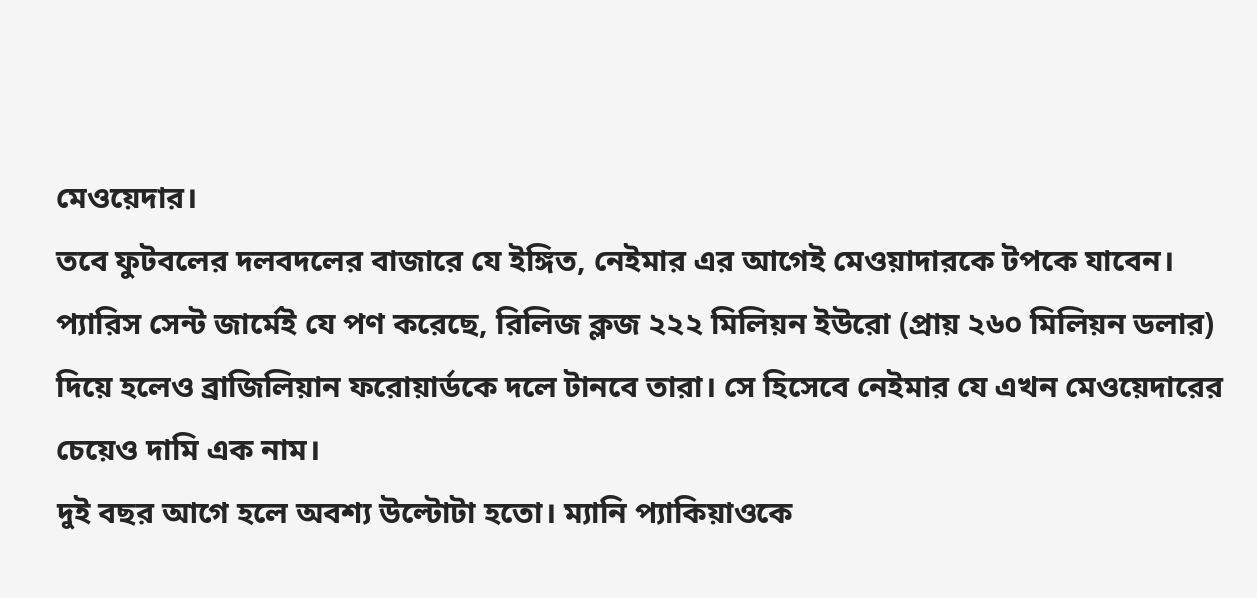মেওয়েদার।
তবে ফুটবলের দলবদলের বাজারে যে ইঙ্গিত, নেইমার এর আগেই মেওয়াদারকে টপকে যাবেন। প্যারিস সেন্ট জার্মেই যে পণ করেছে, রিলিজ ক্লজ ২২২ মিলিয়ন ইউরো (প্রায় ২৬০ মিলিয়ন ডলার) দিয়ে হলেও ব্রাজিলিয়ান ফরোয়ার্ডকে দলে টানবে তারা। সে হিসেবে নেইমার যে এখন মেওয়েদারের চেয়েও দামি এক নাম।
দুই বছর আগে হলে অবশ্য উল্টোটা হতো। ম্যানি প্যাকিয়াওকে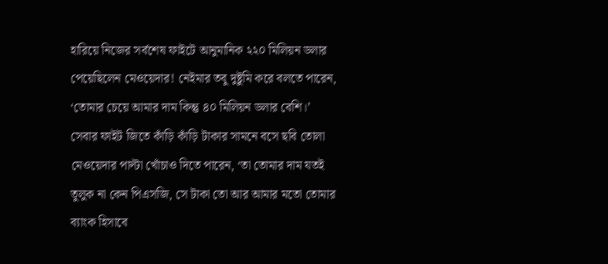হারিয়ে নিজের সর্বশেষ ফাইটে আনুমানিক ২২০ মিলিয়ন ডলার পেয়েছিলেন মেওয়েদার! নেইমার তবু দুষ্টুমি করে বলতে পারেন, ‘তোমার চেয়ে আমার দাম কিন্তু ৪০ মিলিয়ন ডলার বেশি।’
সেবার ফাইট জিতে কাঁড়ি কাঁড়ি টাকার সামনে বসে ছবি তোলা মেওয়েদার পাল্টা খোঁচাও দিতে পারেন, ‘তা তোমার দাম যতই তুলুক না কেন পিএসজি, সে টাকা তো আর আমার মতো তোমার ব্যাংক হিসাবে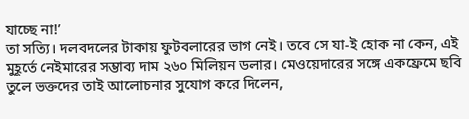যাচ্ছে না!’
তা সত্যি। দলবদলের টাকায় ফুটবলারের ভাগ নেই। তবে সে যা-ই হোক না কেন, এই মুহূর্তে নেইমারের সম্ভাব্য দাম ২৬০ মিলিয়ন ডলার। মেওয়েদারের সঙ্গে একফ্রেমে ছবি তুলে ভক্তদের তাই আলোচনার সুযোগ করে দিলেন,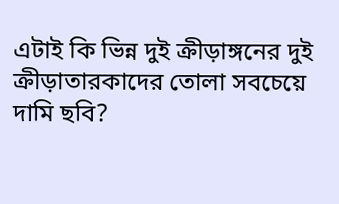এটাই কি ভিন্ন দুই ক্রীড়াঙ্গনের দুই ক্রীড়াতারকাদের তোলা সবচেয়ে দামি ছবি?